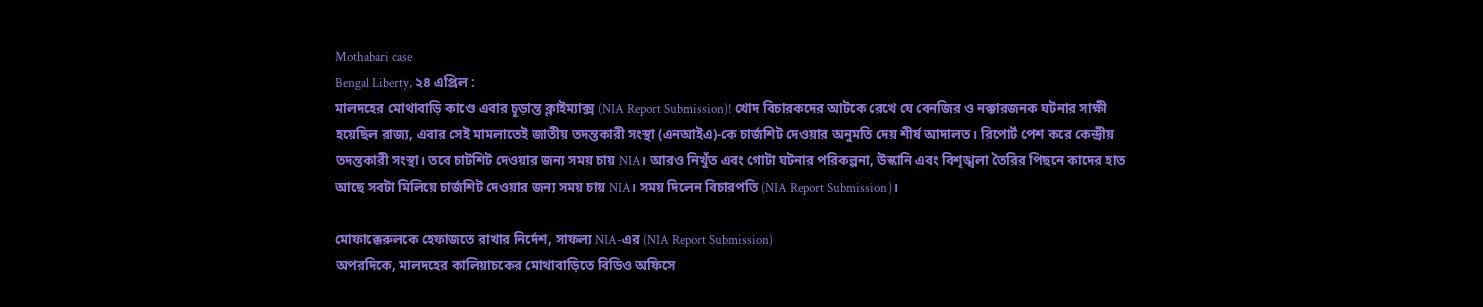Mothabari case
Bengal Liberty, ২৪ এপ্রিল :
মালদহের মোথাবাড়ি কাণ্ডে এবার চূড়ান্ত ক্লাইম্যাক্স (NIA Report Submission)! খোদ বিচারকদের আটকে রেখে যে বেনজির ও নক্কারজনক ঘটনার সাক্ষী হয়েছিল রাজ্য, এবার সেই মামলাতেই জাতীয় তদন্তকারী সংস্থা (এনআইএ)-কে চার্জশিট দেওয়ার অনুমতি দেয় শীর্ষ আদালত। রিপোর্ট পেশ করে কেন্দ্রীয় তদন্তকারী সংস্থা। তবে চাটশিট দেওয়ার জন্য সময় চায় NIA। আরও নিখুঁত এবং গোটা ঘটনার পরিকল্পনা, উস্কানি এবং বিশৃঙ্খলা তৈরির পিছনে কাদের হাত আছে সবটা মিলিয়ে চার্জশিট দেওয়ার জন্য সময় চায় NIA। সময় দিলেন বিচারপতি (NIA Report Submission)।

মোফাক্কেরুলকে হেফাজতে রাখার নির্দেশ, সাফল্য NIA-এর (NIA Report Submission)
অপরদিকে, মালদহের কালিয়াচকের মোথাবাড়িতে বিডিও অফিসে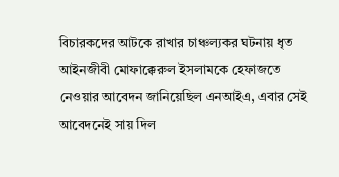বিচারকদের আটকে রাখার চাঞ্চল্যকর ঘটনায় ধৃত আইনজীবী মোফাক্কেরুল ইসলামকে হেফাজতে নেওয়ার আবেদন জানিয়েছিল এনআইএ, এবার সেই আবেদনেই সায় দিল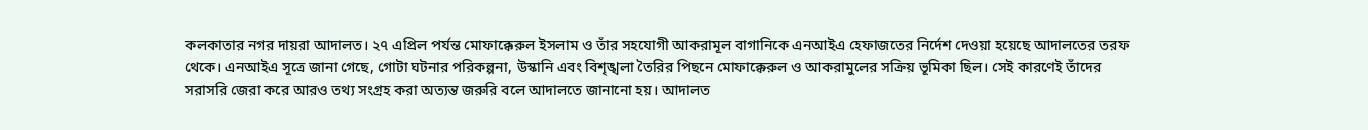কলকাতার নগর দায়রা আদালত। ২৭ এপ্রিল পর্যন্ত মোফাক্কেরুল ইসলাম ও তাঁর সহযোগী আকরামূল বাগানিকে এনআইএ হেফাজতের নির্দেশ দেওয়া হয়েছে আদালতের তরফ থেকে। এনআইএ সূত্রে জানা গেছে, গোটা ঘটনার পরিকল্পনা, উস্কানি এবং বিশৃঙ্খলা তৈরির পিছনে মোফাক্কেরুল ও আকরামুলের সক্রিয় ভূমিকা ছিল। সেই কারণেই তাঁদের সরাসরি জেরা করে আরও তথ্য সংগ্রহ করা অত্যন্ত জরুরি বলে আদালতে জানানো হয়। আদালত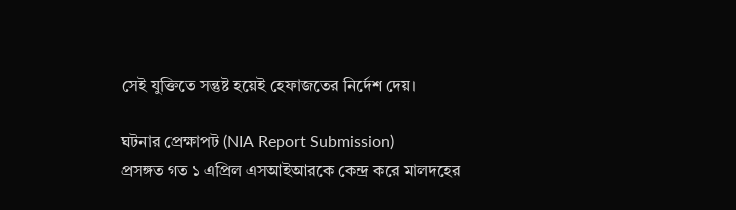সেই যুক্তিতে সন্তুষ্ট হয়েই হেফাজতের নির্দেশ দেয়।

ঘটনার প্রেক্ষাপট (NIA Report Submission)
প্রসঙ্গত গত ১ এপ্রিল এসআইআরকে কেন্দ্র করে মালদহের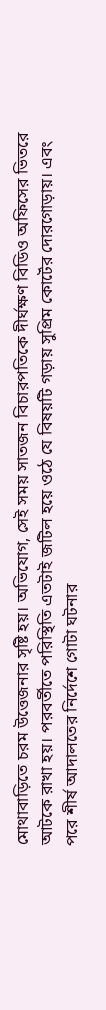মোথাবাড়িতে চরম উত্তেজনার সৃষ্টি হয়। অভিযোগ, সেই সময় সাতজন বিচারপতিকে দীর্ঘক্ষণ বিডিও অফিসের ভিতরে আটকে রাখা হয়। পরবর্তীতে পরিস্থিতি এতটাই জটিল হয়ে ওঠে যে বিষয়টি গড়ায় সুপ্রিম কোর্টের দোরগোড়ায়। এবং পরে শীর্ষ আদালতের নির্দেশে গোটা ঘটনার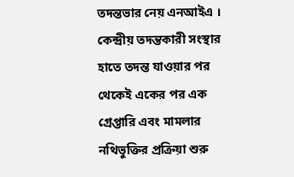তদন্তভার নেয় এনআইএ । কেন্দ্রীয় তদন্তকারী সংস্থার হাতে তদন্ত যাওয়ার পর থেকেই একের পর এক গ্রেপ্তারি এবং মামলার নথিভুক্তির প্রক্রিয়া শুরু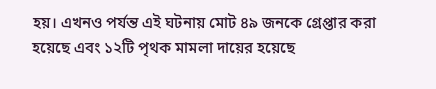হয়। এখনও পর্যন্ত এই ঘটনায় মোট ৪৯ জনকে গ্রেপ্তার করা হয়েছে এবং ১২টি পৃথক মামলা দায়ের হয়েছে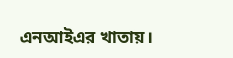এনআইএর খাতায়।